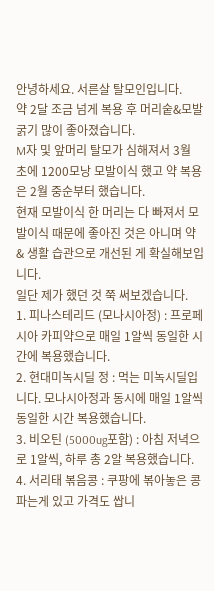안녕하세요. 서른살 탈모인입니다.
약 2달 조금 넘게 복용 후 머리숱&모발 굵기 많이 좋아졌습니다.
M자 및 앞머리 탈모가 심해져서 3월 초에 1200모낭 모발이식 했고 약 복용은 2월 중순부터 했습니다.
현재 모발이식 한 머리는 다 빠져서 모발이식 때문에 좋아진 것은 아니며 약 & 생활 습관으로 개선된 게 확실해보입니다.
일단 제가 했던 것 쭉 써보겠습니다.
1. 피나스테리드 (모나시아정) : 프로페시아 카피약으로 매일 1알씩 동일한 시간에 복용했습니다.
2. 현대미녹시딜 정 : 먹는 미녹시딜입니다. 모나시아정과 동시에 매일 1알씩 동일한 시간 복용했습니다.
3. 비오틴 (5000ug포함) : 아침 저녁으로 1알씩, 하루 총 2알 복용했습니다.
4. 서리태 볶음콩 : 쿠팡에 볶아놓은 콩 파는게 있고 가격도 쌉니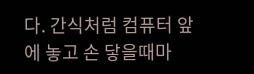다. 간식처럼 컴퓨터 앞에 놓고 손 닿을때마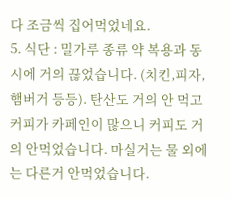다 조금씩 집어먹었네요.
5. 식단 : 밀가루 종류 약 복용과 동시에 거의 끊었습니다. (치킨,피자,햄버거 등등). 탄산도 거의 안 먹고 커피가 카페인이 많으니 커피도 거의 안먹었습니다. 마실거는 물 외에는 다른거 안먹었습니다.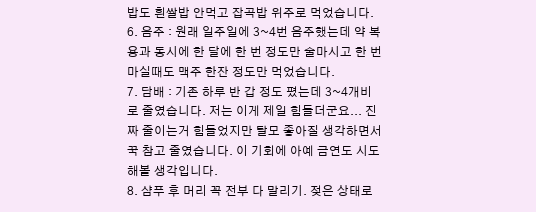밥도 흰쌀밥 안먹고 잡곡밥 위주로 먹었습니다.
6. 음주 : 원래 일주일에 3~4번 음주했는데 약 복용과 동시에 한 달에 한 번 정도만 술마시고 한 번 마실때도 맥주 한잔 정도만 먹었습니다.
7. 담배 : 기존 하루 반 갑 정도 폈는데 3~4개비로 줄였습니다. 저는 이게 제일 힘들더군요... 진짜 줄이는거 힘들었지만 탈모 좋아질 생각하면서 꾹 참고 줄였습니다. 이 기회에 아예 금연도 시도해볼 생각입니다.
8. 샴푸 후 머리 꼭 전부 다 말리기. 젖은 상태로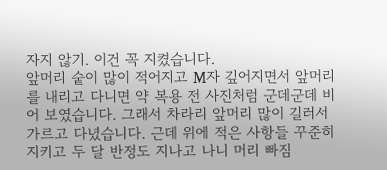자지 않기. 이건 꼭 지켰습니다.
앞머리 숱이 많이 적어지고 M자 깊어지면서 앞머리를 내리고 다니면 약 복용 전 사진처럼 군데군데 비어 보였습니다. 그래서 차라리 앞머리 많이 길러서 가르고 다녔습니다. 근데 위에 적은 사항들 꾸준히 지키고 두 달 반정도 지나고 나니 머리 빠짐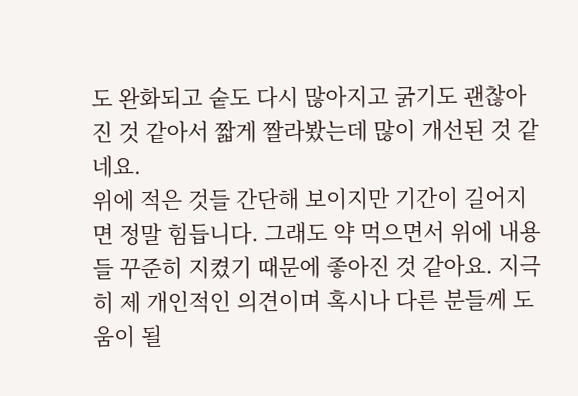도 완화되고 숱도 다시 많아지고 굵기도 괜찮아 진 것 같아서 짧게 짤라봤는데 많이 개선된 것 같네요.
위에 적은 것들 간단해 보이지만 기간이 길어지면 정말 힘듭니다. 그래도 약 먹으면서 위에 내용들 꾸준히 지켰기 때문에 좋아진 것 같아요. 지극히 제 개인적인 의견이며 혹시나 다른 분들께 도움이 될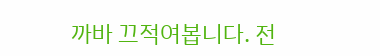까바 끄적여봅니다. 전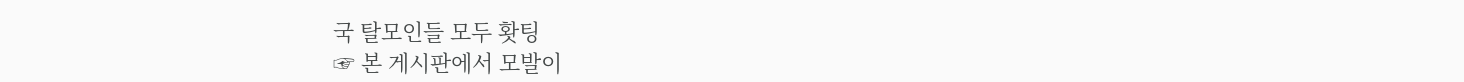국 탈모인들 모두 홧팅
☞ 본 게시판에서 모발이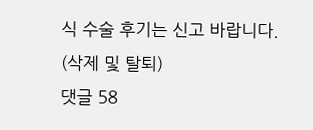식 수술 후기는 신고 바랍니다. (삭제 및 탈퇴)
댓글 58